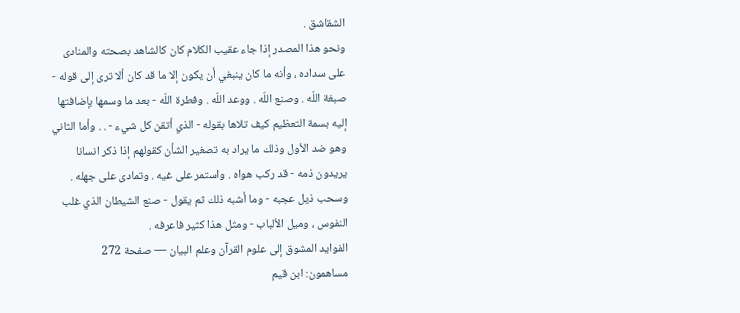الشقاشق .
ونحو هذا المصدر إذا جاء عقيب الكلام كان كالشاهد بصحته والمنادى على سداده ، وأنه ما كان ينبغي أن يكون إلا ما قد كان ألا ترى إلى قوله - صبغة اللّه . وصنع اللّه . ووعد اللّه . وفطرة اللّه - بعد ما وسمها بإضافتها إليه بسمة التعظيم كيف تلاها بقوله - الذي أتقن كل شيء - . . وأما الثاني وهو ضد الأول وذلك ما يراد به تصغير الشأن كقولهم إذا ذكر انسانا يريدون ذمه - قد ركب هواه . واستمر على غيه . وتمادى على جهله . وسحب ذيل عجبه - وما أشبه ذلك ثم يقول - صنع الشيطان الذي غلب النفوس ، وميل الألباب - ومثل هذا كثير فاعرفه .
الفوايد المشوق إلى علوم القرآن وعلم البيان — صفحة 272
مساهمون: ابن قيم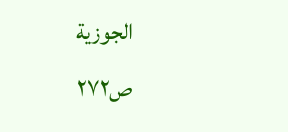الجوزية
ص٢٧٢